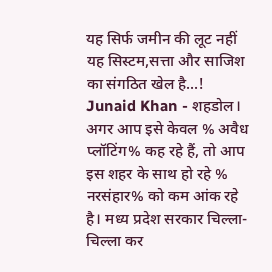यह सिर्फ जमीन की लूट नहीं यह सिस्टम,सत्ता और साजिश का संगठित खेल है...!
Junaid Khan - शहडोल। अगर आप इसे केवल % अवैध प्लॉटिंग% कह रहे हैं, तो आप इस शहर के साथ हो रहे % नरसंहार% को कम आंक रहे है। मध्य प्रदेश सरकार चिल्ला-चिल्ला कर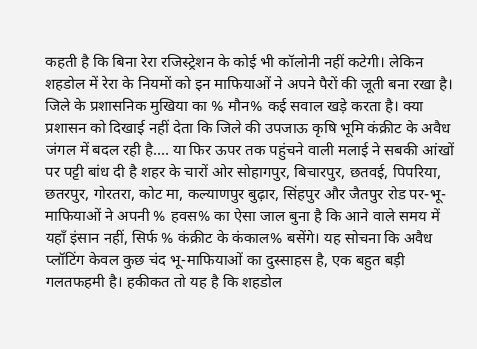कहती है कि बिना रेरा रजिस्ट्रेशन के कोई भी कॉलोनी नहीं कटेगी। लेकिन शहडोल में रेरा के नियमों को इन माफियाओं ने अपने पैरों की जूती बना रखा है। जिले के प्रशासनिक मुखिया का % मौन% कई सवाल खड़े करता है। क्या प्रशासन को दिखाई नहीं देता कि जिले की उपजाऊ कृषि भूमि कंक्रीट के अवैध जंगल में बदल रही है.... या फिर ऊपर तक पहुंचने वाली मलाई ने सबकी आंखों पर पट्टी बांध दी है शहर के चारों ओर सोहागपुर, बिचारपुर, छतवई, पिपरिया, छतरपुर, गोरतरा, कोट मा, कल्याणपुर बुढ़ार, सिंहपुर और जैतपुर रोड पर-भू-माफियाओं ने अपनी % हवस% का ऐसा जाल बुना है कि आने वाले समय में यहाँ इंसान नहीं, सिर्फ % कंक्रीट के कंकाल% बसेंगे। यह सोचना कि अवैध प्लॉटिंग केवल कुछ चंद भू-माफियाओं का दुस्साहस है, एक बहुत बड़ी गलतफहमी है। हकीकत तो यह है कि शहडोल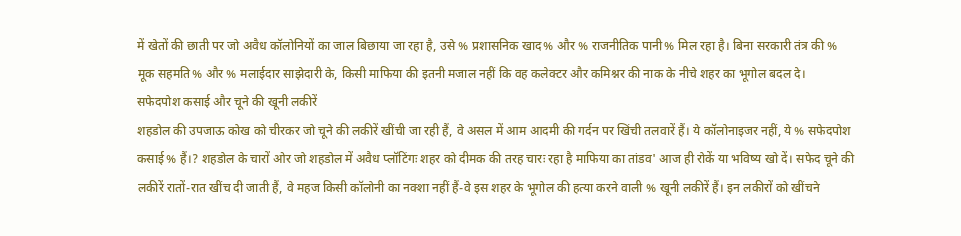में खेतों की छाती पर जो अवैध कॉलोनियों का जाल बिछाया जा रहा है, उसे % प्रशासनिक खाद% और % राजनीतिक पानी% मिल रहा है। बिना सरकारी तंत्र की % मूक सहमति% और % मलाईदार साझेदारी के, किसी माफिया की इतनी मजाल नहीं कि वह कलेक्टर और कमिश्नर की नाक के नीचे शहर का भूगोल बदल दे।
सफेदपोश कसाई और चूने की खूनी लकीरें
शहडोल की उपजाऊ कोख को चीरकर जो चूने की लकीरें खींची जा रही हैं, वे असल में आम आदमी की गर्दन पर खिंची तलवारें हैं। ये कॉलोनाइजर नहीं, ये % सफेदपोश कसाई% हैं।? शहडोल के चारों ओर जो शहडोल में अवैध प्लॉटिंगः शहर को दीमक की तरह चारः रहा है माफिया का तांडव' आज ही रोकें या भविष्य खो दें। सफेद चूने की लकीरें रातों-रात खींच दी जाती हैं, वे महज किसी कॉलोनी का नक्शा नहीं हैं-वे इस शहर के भूगोल की हत्या करने वाली % खूनी लकीरें हैं। इन लकीरों को खींचने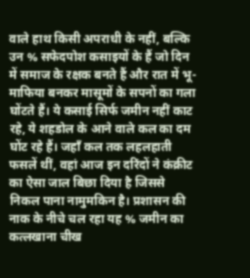वाले हाथ किसी अपराधी के नहीं, बल्कि उन % सफेदपोश कसाइयों के हैं जो दिन में समाज के रक्षक बनते हैं और रात में भू-माफिया बनकर मासूमों के सपनों का गला घोंटते हैं। ये कसाई सिर्फ जमीन नहीं काट रहे, ये शहडोल के आने वाले कल का दम घोंट रहे हैं। जहाँ कल तक लहलहाती फसलें थीं, वहां आज इन दरिंदों ने कंक्रीट का ऐसा जाल बिछा दिया है जिससे निकल पाना नामुमकिन है। प्रशासन की नाक के नीचे चल रहा यह % जमीन का कत्लखाना चीख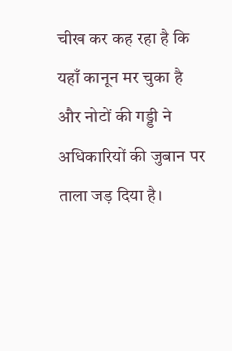चीख कर कह रहा है कि यहाँ कानून मर चुका है और नोटों की गड्डी ने अधिकारियों की जुबान पर ताला जड़ दिया है।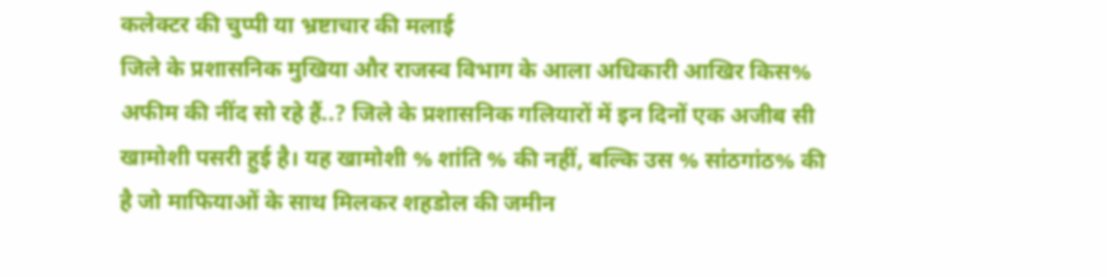कलेक्टर की चुप्पी या भ्रष्टाचार की मलाई
जिले के प्रशासनिक मुखिया और राजस्व विभाग के आला अधिकारी आखिर किस% अफीम की नींद सो रहे हैं..? जिले के प्रशासनिक गलियारों में इन दिनों एक अजीब सी खामोशी पसरी हुई है। यह खामोशी % शांति % की नहीं, बल्कि उस % सांठगांठ% की है जो माफियाओं के साथ मिलकर शहडोल की जमीन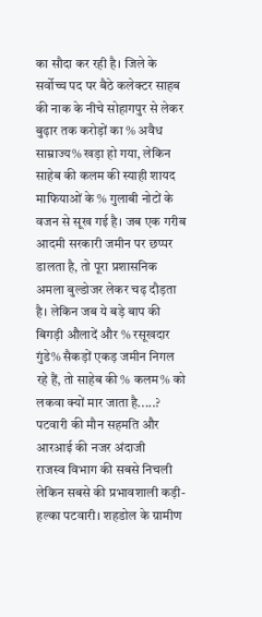का सौदा कर रही है। जिले के सर्वोच्च पद पर बैठे कलेक्टर साहब की नाक के नीचे सोहागपुर से लेकर बुढ़ार तक करोड़ों का % अवैध साम्राज्य% खड़ा हो गया, लेकिन साहेब की कलम की स्याही शायद माफियाओं के % गुलाबी नोटों के वजन से सूख गई है। जब एक गरीब आदमी सरकारी जमीन पर छप्पर डालता है, तो पूरा प्रशासनिक अमला बुल्डोजर लेकर चढ़ दौड़ता है। लेकिन जब ये बड़े बाप की बिगड़ी औलादें और % रसूखदार गुंडे% सैकड़ों एकड़ जमीन निगल रहे हैं, तो साहेब की % कलम% को लकवा क्यों मार जाता है.....?
पटवारी की मौन सहमति और आरआई की नजर अंदाजी
राजस्व विभाग की सबसे निचली लेकिन सबसे की प्रभावशाली कड़ी-हल्का पटवारी। शहडोल के ग्रामीण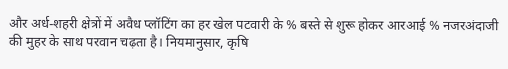और अर्ध-शहरी क्षेत्रों में अवैध प्लॉटिंग का हर खेल पटवारी के % बस्ते से शुरू होकर आरआई % नजरअंदाजी की मुहर के साथ परवान चढ़ता है। नियमानुसार, कृषि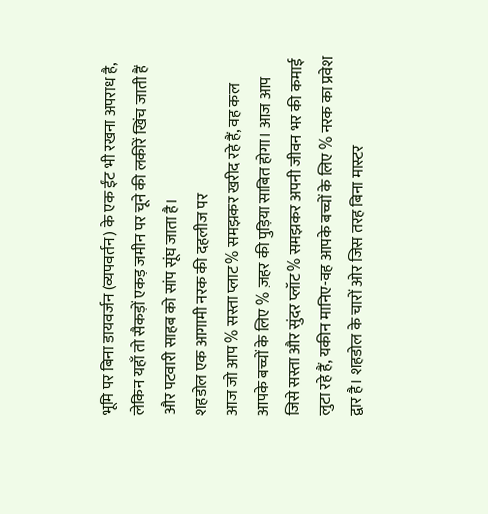भूमि पर बिना डायवर्जन (व्यपवर्तन) के एक ईंट भी रखना अपराध है, लेकिन यहाँ तो सैकड़ों एकड़ जमीन पर चूने की लकीरें खिंच जाती हैं और पटवारी साहब को सांप सूंघ जाता है।
शहडोल एक आगामी नरक की दहलीज पर
आज जो आप % सस्ता प्लाट% समझकर खरीद रहे हैं, वह कल आपके बच्चों के लिए % ज़हर की पुड़िया साबित होगा। आज आप जिसे सस्ता और सुंदर प्लॉट% समझकर अपनी जीवन भर की कमाई लुटा रहे हैं, यकीन मानिए-वह आपके बच्चों के लिए % नरक का प्रवेश द्वार है। शहडोल के चारों ओर जिस तरह बिना मास्टर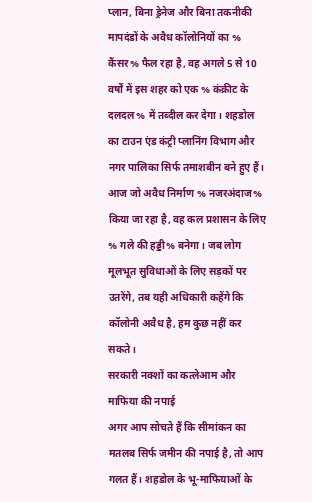प्लान, बिना ड्रेनेज और बिना तकनीकी मापदंडों के अवैध कॉलोनियों का % कैंसर% फैल रहा है, वह अगले 5 से 10 वर्षों में इस शहर को एक % कंक्रीट के दलदल% में तब्दील कर देगा। शहडोल का टाउन एंड कंट्री प्लानिंग विभाग और नगर पालिका सिर्फ तमाशबीन बने हुए हैं। आज जो अवैध निर्माण % नजरअंदाज% किया जा रहा है, वह कल प्रशासन के लिए % गले की हड्डी% बनेगा। जब लोग मूलभूत सुविधाओं के लिए सड़कों पर उतरेंगे, तब यही अधिकारी कहेंगे कि कॉलोनी अवैध है, हम कुछ नहीं कर सकते।
सरकारी नक्शों का कत्लेआम और माफिया की नपाई
अगर आप सोचते हैं कि सीमांकन का मतलब सिर्फ जमीन की नपाई है, तो आप गलत हैं। शहडोल के भू-माफियाओं के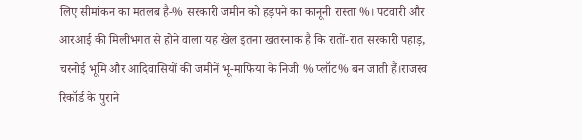लिए सीमांकन का मतलब है-% सरकारी जमीन को हड़पने का कानूनी रास्ता%। पटवारी और आरआई की मिलीभगत से होने वाला यह खेल इतना खतरनाक है कि रातों-रात सरकारी पहाड़, चरनोई भूमि और आदिवासियों की जमीनें भू-माफिया के निजी % प्लॉट% बन जाती हैं।राजस्व रिकॉर्ड के पुराने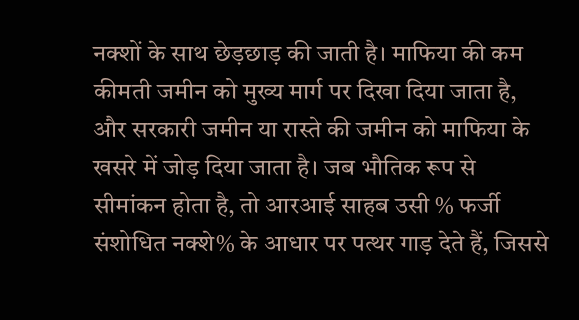नक्शों के साथ छेड़छाड़ की जाती है। माफिया की कम कीमती जमीन को मुख्य मार्ग पर दिखा दिया जाता है, और सरकारी जमीन या रास्ते की जमीन को माफिया के खसरे में जोड़ दिया जाता है। जब भौतिक रूप से सीमांकन होता है, तो आरआई साहब उसी % फर्जी संशोधित नक्शे% के आधार पर पत्थर गाड़ देते हैं, जिससे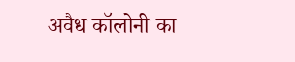अवैध कॉलोनी का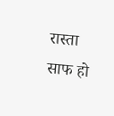रास्ता साफ हो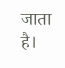जाता है।